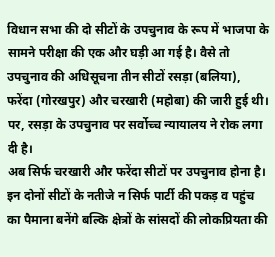विधान सभा की दो सीटों के उपचुनाव के रूप में भाजपा के सामने परीक्षा की एक और घड़ी आ गई है। वैसे तो उपचुनाव की अधिसूचना तीन सीटों रसड़ा (बलिया), फरेंदा (गोरखपुर) और चरखारी (महोबा) की जारी हुई थी। पर, रसड़ा के उपचुनाव पर सर्वोच्च न्यायालय ने रोक लगा दी है।
अब सिर्फ चरखारी और फरेंदा सीटों पर उपचुनाव होना है। इन दोनों सीटों के नतीजे न सिर्फ पार्टी की पकड़ व पहुंच का पैमाना बनेंगे बल्कि क्षेत्रों के सांसदों की लोकप्रियता की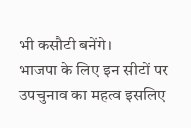भी कसौटी बनेंगे।
भाजपा के लिए इन सीटों पर उपचुनाव का महत्व इसलिए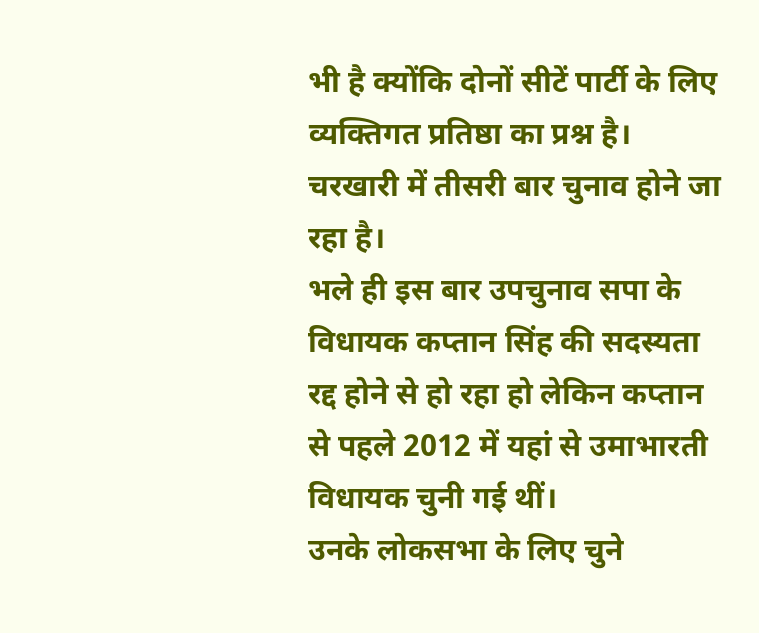भी है क्योंकि दोनों सीटें पार्टी के लिए व्यक्तिगत प्रतिष्ठा का प्रश्न है। चरखारी में तीसरी बार चुनाव होने जा रहा है।
भले ही इस बार उपचुनाव सपा के विधायक कप्तान सिंह की सदस्यता रद्द होने से हो रहा हो लेकिन कप्तान से पहले 2012 में यहां से उमाभारती विधायक चुनी गई थीं।
उनके लोकसभा के लिए चुने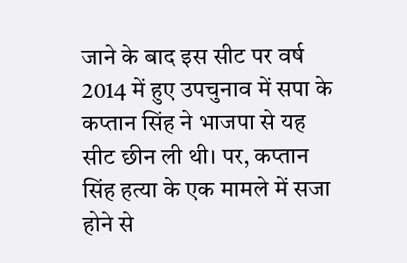जाने के बाद इस सीट पर वर्ष 2014 में हुए उपचुनाव में सपा के कप्तान सिंह ने भाजपा से यह सीट छीन ली थी। पर, कप्तान सिंह हत्या के एक मामले में सजा होने से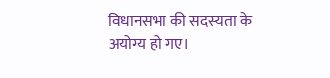विधानसभा की सदस्यता के अयोग्य हो गए।